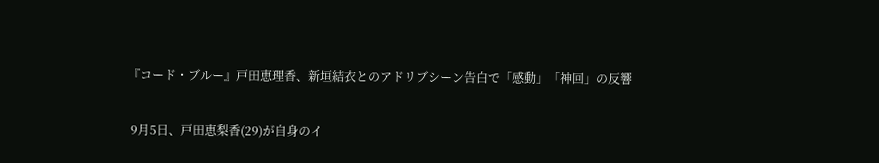『コード・ブルー』戸田恵理香、新垣結衣とのアドリブシーン告白で「感動」「神回」の反響

 9月5日、戸田恵梨香(29)が自身のイ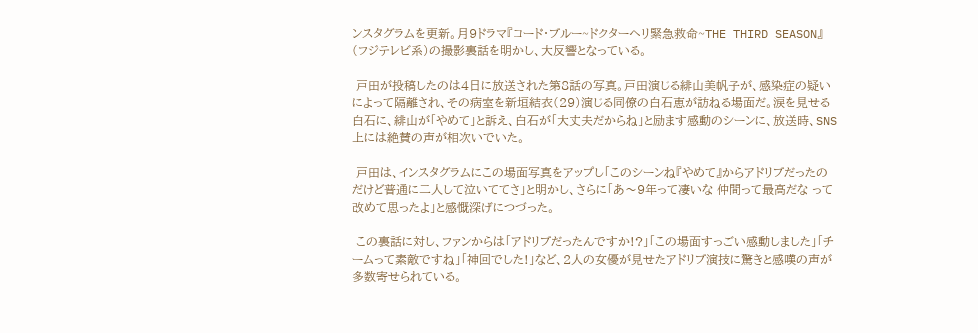ンスタグラムを更新。月9ドラマ『コード・ブルー~ドクターヘリ緊急救命~THE THIRD SEASON』(フジテレビ系)の撮影裏話を明かし、大反響となっている。

 戸田が投稿したのは4日に放送された第8話の写真。戸田演じる緋山美帆子が、感染症の疑いによって隔離され、その病室を新垣結衣(29)演じる同僚の白石恵が訪ねる場面だ。涙を見せる白石に、緋山が「やめて」と訴え、白石が「大丈夫だからね」と励ます感動のシーンに、放送時、SNS上には絶賛の声が相次いでいた。

 戸田は、インスタグラムにこの場面写真をアップし「このシーンね『やめて』からアドリブだったのだけど普通に二人して泣いててさ」と明かし、さらに「あ〜9年って凄いな 仲間って最高だな って改めて思ったよ」と感慨深げにつづった。

 この裏話に対し、ファンからは「アドリブだったんですか!?」「この場面すっごい感動しました」「チームって素敵ですね」「神回でした!」など、2人の女優が見せたアドリブ演技に驚きと感嘆の声が多数寄せられている。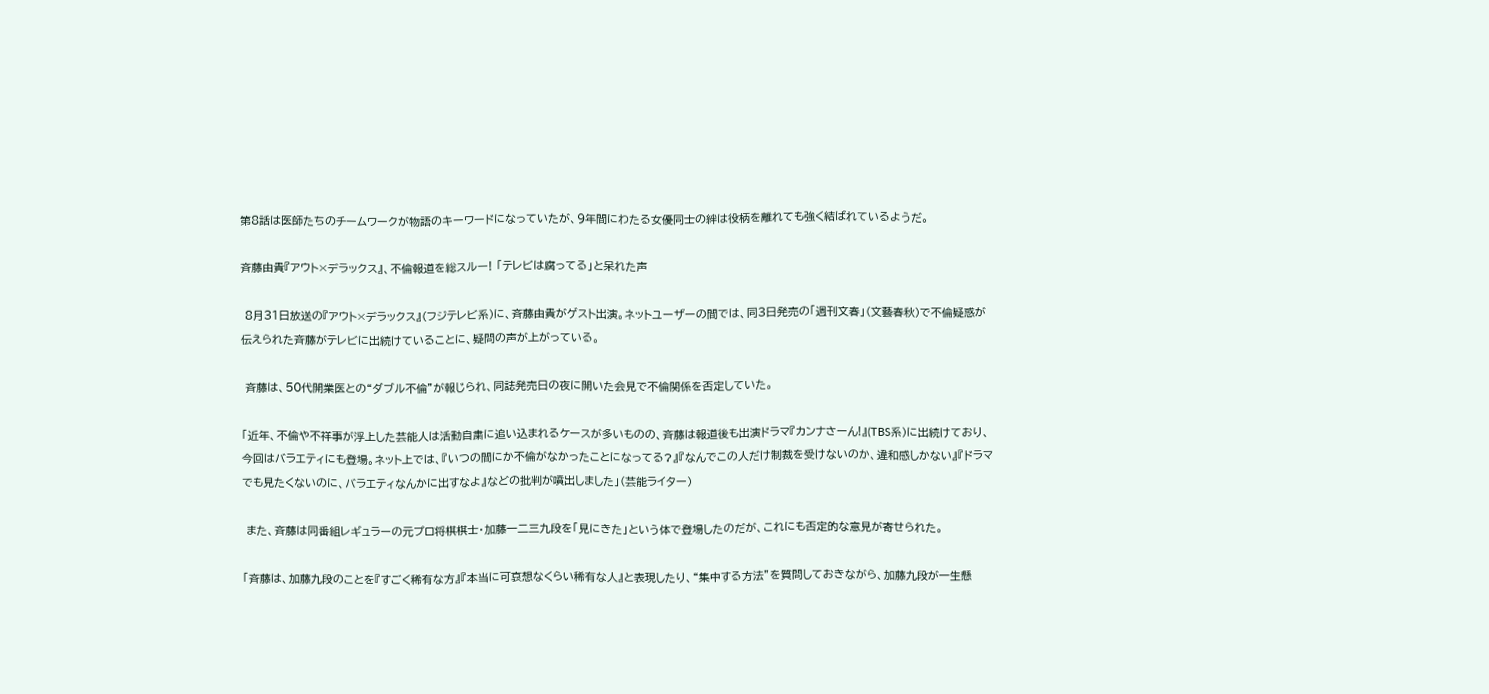第8話は医師たちのチームワークが物語のキーワードになっていたが、9年間にわたる女優同士の絆は役柄を離れても強く結ばれているようだ。

斉藤由貴『アウト×デラックス』、不倫報道を総スルー! 「テレビは腐ってる」と呆れた声

 8月31日放送の『アウト×デラックス』(フジテレビ系)に、斉藤由貴がゲスト出演。ネットユーザーの間では、同3日発売の「週刊文春」(文藝春秋)で不倫疑惑が伝えられた斉藤がテレビに出続けていることに、疑問の声が上がっている。

 斉藤は、50代開業医との“ダブル不倫”が報じられ、同誌発売日の夜に開いた会見で不倫関係を否定していた。

「近年、不倫や不祥事が浮上した芸能人は活動自粛に追い込まれるケースが多いものの、斉藤は報道後も出演ドラマ『カンナさーん!』(TBS系)に出続けており、今回はバラエティにも登場。ネット上では、『いつの間にか不倫がなかったことになってる?』『なんでこの人だけ制裁を受けないのか、違和感しかない』『ドラマでも見たくないのに、バラエティなんかに出すなよ』などの批判が噴出しました」(芸能ライター)

 また、斉藤は同番組レギュラーの元プロ将棋棋士・加藤一二三九段を「見にきた」という体で登場したのだが、これにも否定的な意見が寄せられた。

「斉藤は、加藤九段のことを『すごく稀有な方』『本当に可哀想なくらい稀有な人』と表現したり、“集中する方法”を質問しておきながら、加藤九段が一生懸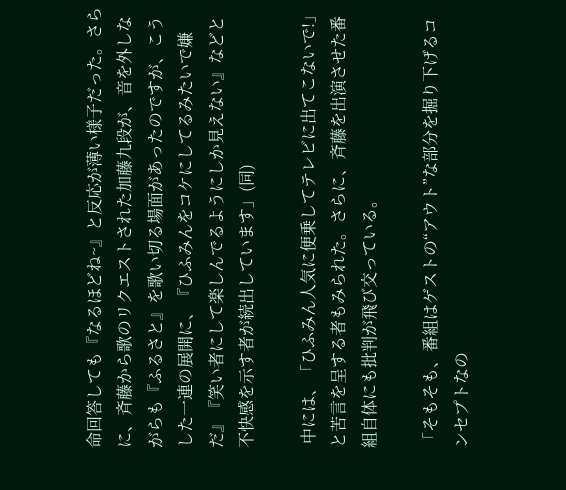命回答しても『なるほどね~』と反応が薄い様子だった。さらに、斉藤から歌のリクエストされた加藤九段が、音を外しながらも『ふるさと』を歌い切る場面があったのですが、こうした一連の展開に、『ひふみんをコケにしてるみたいで嫌だ』『笑い者にして楽しんでるようにしか見えない』などと不快感を示す者が続出しています」(同)

 中には、「ひふみん人気に便乗してテレビに出てこないで!」と苦言を呈する者もみられた。さらに、斉藤を出演させた番組自体にも批判が飛び交っている。

「そもそも、番組はゲストの“アウト”な部分を掘り下げるコンセプトなの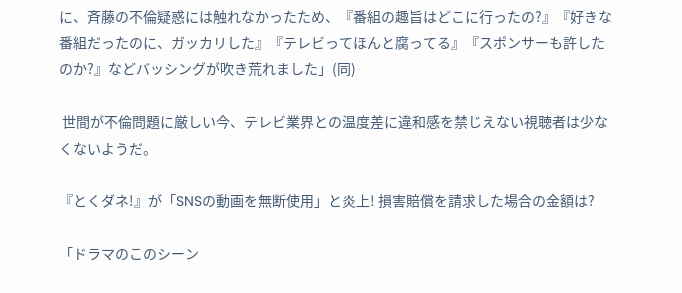に、斉藤の不倫疑惑には触れなかったため、『番組の趣旨はどこに行ったの?』『好きな番組だったのに、ガッカリした』『テレビってほんと腐ってる』『スポンサーも許したのか?』などバッシングが吹き荒れました」(同)

 世間が不倫問題に厳しい今、テレビ業界との温度差に違和感を禁じえない視聴者は少なくないようだ。

『とくダネ!』が「SNSの動画を無断使用」と炎上! 損害賠償を請求した場合の金額は?

「ドラマのこのシーン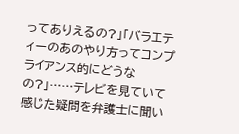ってありえるの?」「バラエティーのあのやり方ってコンプライアンス的にどうなの?」……テレビを見ていて感じた疑問を弁護士に聞い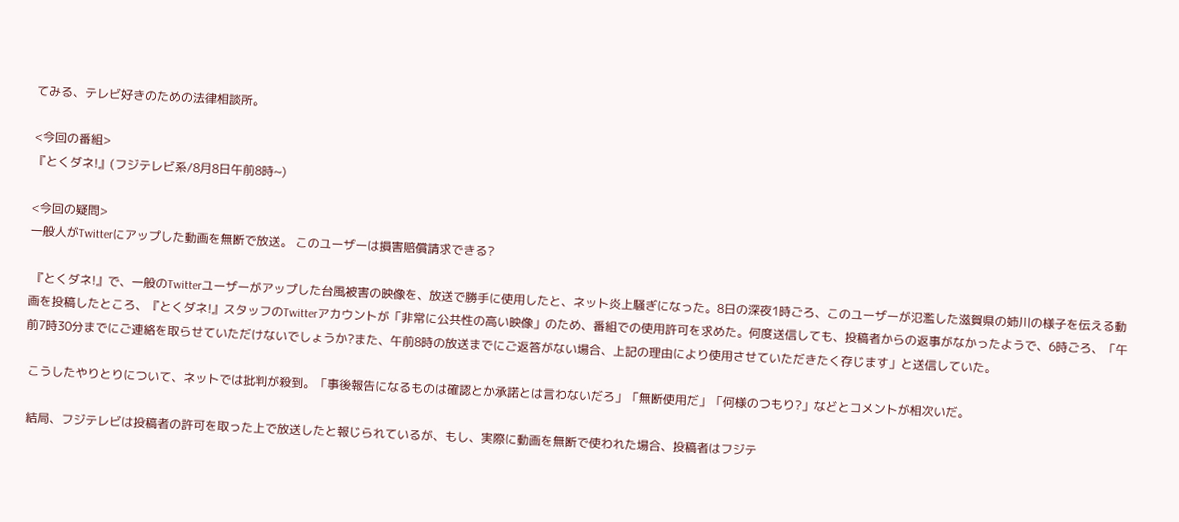てみる、テレビ好きのための法律相談所。

<今回の番組>
『とくダネ!』(フジテレビ系/8月8日午前8時~)

<今回の疑問>
一般人がTwitterにアップした動画を無断で放送。 このユーザーは損害賠償請求できる?

 『とくダネ!』で、一般のTwitterユーザーがアップした台風被害の映像を、放送で勝手に使用したと、ネット炎上騒ぎになった。8日の深夜1時ごろ、このユーザーが氾濫した滋賀県の姉川の様子を伝える動画を投稿したところ、『とくダネ!』スタッフのTwitterアカウントが「非常に公共性の高い映像」のため、番組での使用許可を求めた。何度送信しても、投稿者からの返事がなかったようで、6時ごろ、「午前7時30分までにご連絡を取らせていただけないでしょうか?また、午前8時の放送までにご返答がない場合、上記の理由により使用させていただきたく存じます」と送信していた。

 こうしたやりとりについて、ネットでは批判が殺到。「事後報告になるものは確認とか承諾とは言わないだろ」「無断使用だ」「何様のつもり?」などとコメントが相次いだ。

 結局、フジテレビは投稿者の許可を取った上で放送したと報じられているが、もし、実際に動画を無断で使われた場合、投稿者はフジテ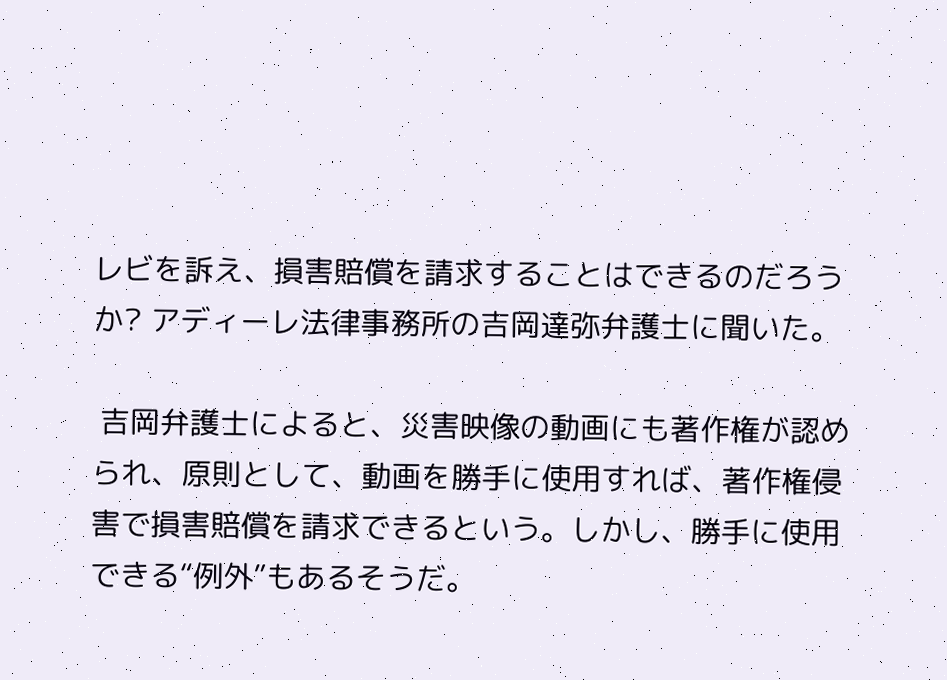レビを訴え、損害賠償を請求することはできるのだろうか? アディーレ法律事務所の吉岡達弥弁護士に聞いた。

 吉岡弁護士によると、災害映像の動画にも著作権が認められ、原則として、動画を勝手に使用すれば、著作権侵害で損害賠償を請求できるという。しかし、勝手に使用できる“例外”もあるそうだ。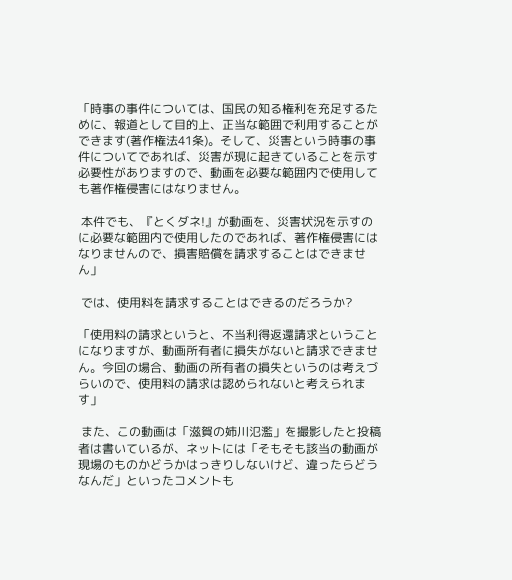「時事の事件については、国民の知る権利を充足するために、報道として目的上、正当な範囲で利用することができます(著作権法41条)。そして、災害という時事の事件についてであれば、災害が現に起きていることを示す必要性がありますので、動画を必要な範囲内で使用しても著作権侵害にはなりません。

 本件でも、『とくダネ!』が動画を、災害状況を示すのに必要な範囲内で使用したのであれば、著作権侵害にはなりませんので、損害賠償を請求することはできません」

 では、使用料を請求することはできるのだろうか?

「使用料の請求というと、不当利得返還請求ということになりますが、動画所有者に損失がないと請求できません。今回の場合、動画の所有者の損失というのは考えづらいので、使用料の請求は認められないと考えられます」

 また、この動画は「滋賀の姉川氾濫」を撮影したと投稿者は書いているが、ネットには「そもそも該当の動画が現場のものかどうかはっきりしないけど、違ったらどうなんだ」といったコメントも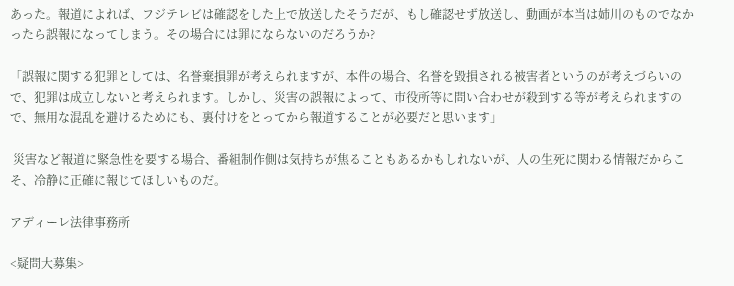あった。報道によれば、フジテレビは確認をした上で放送したそうだが、もし確認せず放送し、動画が本当は姉川のものでなかったら誤報になってしまう。その場合には罪にならないのだろうか?

「誤報に関する犯罪としては、名誉棄損罪が考えられますが、本件の場合、名誉を毀損される被害者というのが考えづらいので、犯罪は成立しないと考えられます。しかし、災害の誤報によって、市役所等に問い合わせが殺到する等が考えられますので、無用な混乱を避けるためにも、裏付けをとってから報道することが必要だと思います」

 災害など報道に緊急性を要する場合、番組制作側は気持ちが焦ることもあるかもしれないが、人の生死に関わる情報だからこそ、冷静に正確に報じてほしいものだ。

アディーレ法律事務所

<疑問大募集>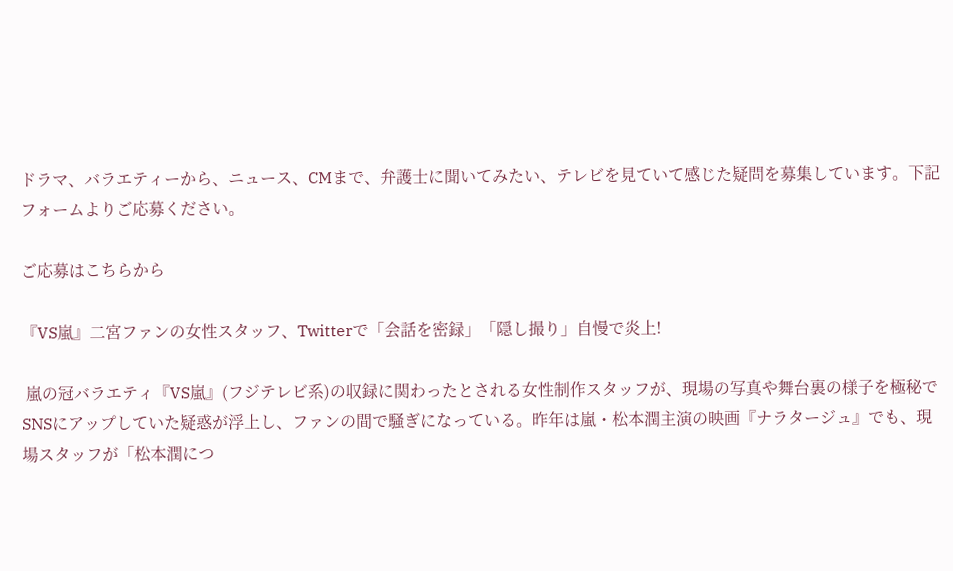ドラマ、バラエティーから、ニュース、CMまで、弁護士に聞いてみたい、テレビを見ていて感じた疑問を募集しています。下記フォームよりご応募ください。

ご応募はこちらから

『VS嵐』二宮ファンの女性スタッフ、Twitterで「会話を密録」「隠し撮り」自慢で炎上!

 嵐の冠バラエティ『VS嵐』(フジテレビ系)の収録に関わったとされる女性制作スタッフが、現場の写真や舞台裏の様子を極秘でSNSにアップしていた疑惑が浮上し、ファンの間で騒ぎになっている。昨年は嵐・松本潤主演の映画『ナラタージュ』でも、現場スタッフが「松本潤につ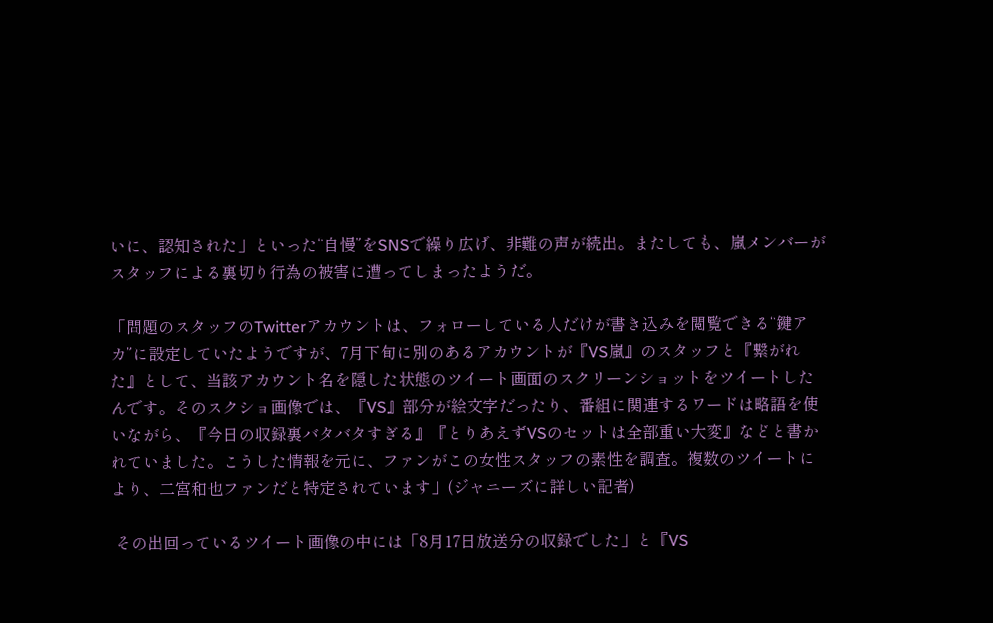いに、認知された」といった“自慢”をSNSで繰り広げ、非難の声が続出。またしても、嵐メンバーがスタッフによる裏切り行為の被害に遭ってしまったようだ。

「問題のスタッフのTwitterアカウントは、フォローしている人だけが書き込みを閲覧できる“鍵アカ”に設定していたようですが、7月下旬に別のあるアカウントが『VS嵐』のスタッフと『繋がれた』として、当該アカウント名を隠した状態のツイート画面のスクリーンショットをツイートしたんです。そのスクショ画像では、『VS』部分が絵文字だったり、番組に関連するワードは略語を使いながら、『今日の収録裏バタバタすぎる』『とりあえずVSのセットは全部重い大変』などと書かれていました。こうした情報を元に、ファンがこの女性スタッフの素性を調査。複数のツイートにより、二宮和也ファンだと特定されています」(ジャニーズに詳しい記者)

 その出回っているツイート画像の中には「8月17日放送分の収録でした」と『VS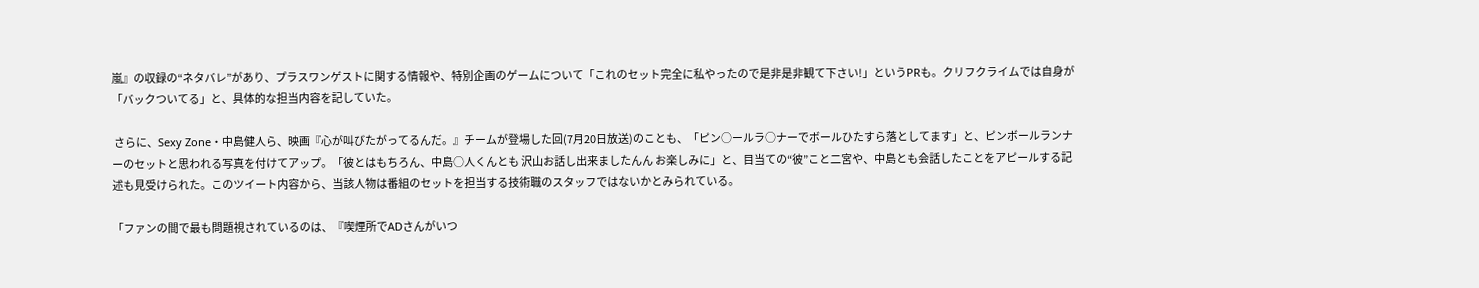嵐』の収録の“ネタバレ”があり、プラスワンゲストに関する情報や、特別企画のゲームについて「これのセット完全に私やったので是非是非観て下さい!」というPRも。クリフクライムでは自身が「バックついてる」と、具体的な担当内容を記していた。

 さらに、Sexy Zone・中島健人ら、映画『心が叫びたがってるんだ。』チームが登場した回(7月20日放送)のことも、「ピン○ールラ○ナーでボールひたすら落としてます」と、ピンボールランナーのセットと思われる写真を付けてアップ。「彼とはもちろん、中島○人くんとも 沢山お話し出来ましたんん お楽しみに」と、目当ての“彼”こと二宮や、中島とも会話したことをアピールする記述も見受けられた。このツイート内容から、当該人物は番組のセットを担当する技術職のスタッフではないかとみられている。

「ファンの間で最も問題視されているのは、『喫煙所でADさんがいつ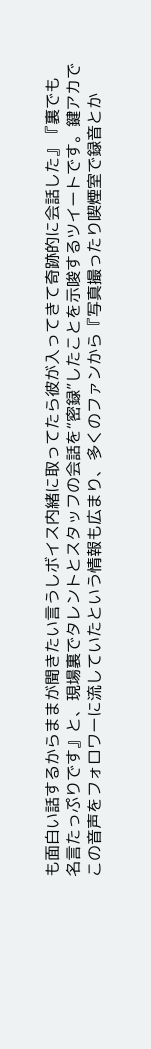も面白い話するからままが聞きたい言うしボイス内緒に取ってたら彼が入ってきて奇跡的に会話した』『裏でも名言たっぷりです』と、現場裏でタレントとスタッフの会話を“密録”したことを示唆するツイートです。鍵アカでこの音声をフォロワーに流していたという情報も広まり、多くのファンから『写真撮ったり喫煙室で録音とか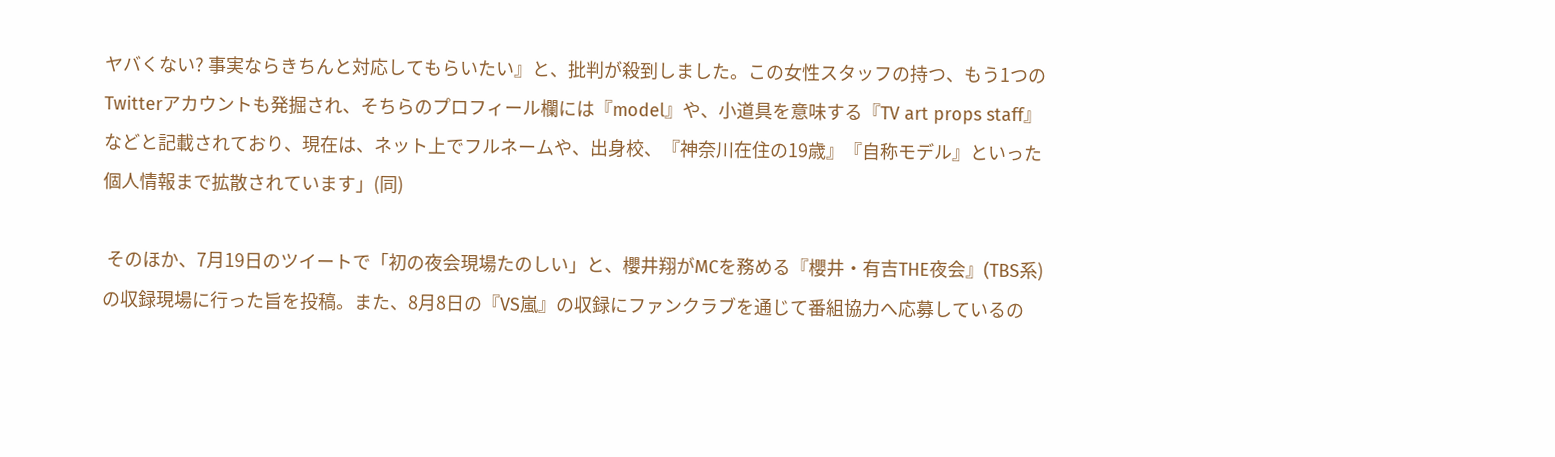ヤバくない? 事実ならきちんと対応してもらいたい』と、批判が殺到しました。この女性スタッフの持つ、もう1つのTwitterアカウントも発掘され、そちらのプロフィール欄には『model』や、小道具を意味する『TV art props staff』などと記載されており、現在は、ネット上でフルネームや、出身校、『神奈川在住の19歳』『自称モデル』といった個人情報まで拡散されています」(同)

 そのほか、7月19日のツイートで「初の夜会現場たのしい」と、櫻井翔がMCを務める『櫻井・有吉THE夜会』(TBS系)の収録現場に行った旨を投稿。また、8月8日の『VS嵐』の収録にファンクラブを通じて番組協力へ応募しているの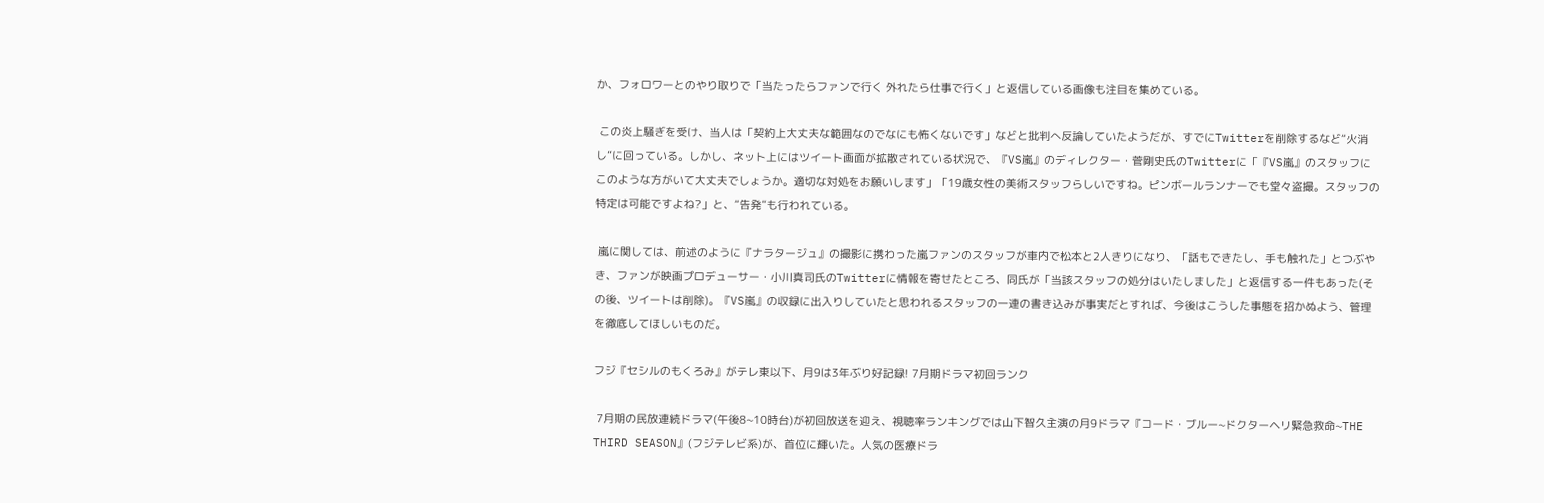か、フォロワーとのやり取りで「当たったらファンで行く 外れたら仕事で行く」と返信している画像も注目を集めている。

 この炎上騒ぎを受け、当人は「契約上大丈夫な範囲なのでなにも怖くないです」などと批判へ反論していたようだが、すでにTwitterを削除するなど“火消し”に回っている。しかし、ネット上にはツイート画面が拡散されている状況で、『VS嵐』のディレクター・菅剛史氏のTwitterに「『VS嵐』のスタッフにこのような方がいて大丈夫でしょうか。適切な対処をお願いします」「19歳女性の美術スタッフらしいですね。ピンボールランナーでも堂々盗撮。スタッフの特定は可能ですよね?」と、“告発”も行われている。

 嵐に関しては、前述のように『ナラタージュ』の撮影に携わった嵐ファンのスタッフが車内で松本と2人きりになり、「話もできたし、手も触れた」とつぶやき、ファンが映画プロデューサー・小川真司氏のTwitterに情報を寄せたところ、同氏が「当該スタッフの処分はいたしました」と返信する一件もあった(その後、ツイートは削除)。『VS嵐』の収録に出入りしていたと思われるスタッフの一連の書き込みが事実だとすれば、今後はこうした事態を招かぬよう、管理を徹底してほしいものだ。

フジ『セシルのもくろみ』がテレ東以下、月9は3年ぶり好記録! 7月期ドラマ初回ランク

 7月期の民放連続ドラマ(午後8~10時台)が初回放送を迎え、視聴率ランキングでは山下智久主演の月9ドラマ『コード・ブルー~ドクターヘリ緊急救命~THE THIRD SEASON』(フジテレビ系)が、首位に輝いた。人気の医療ドラ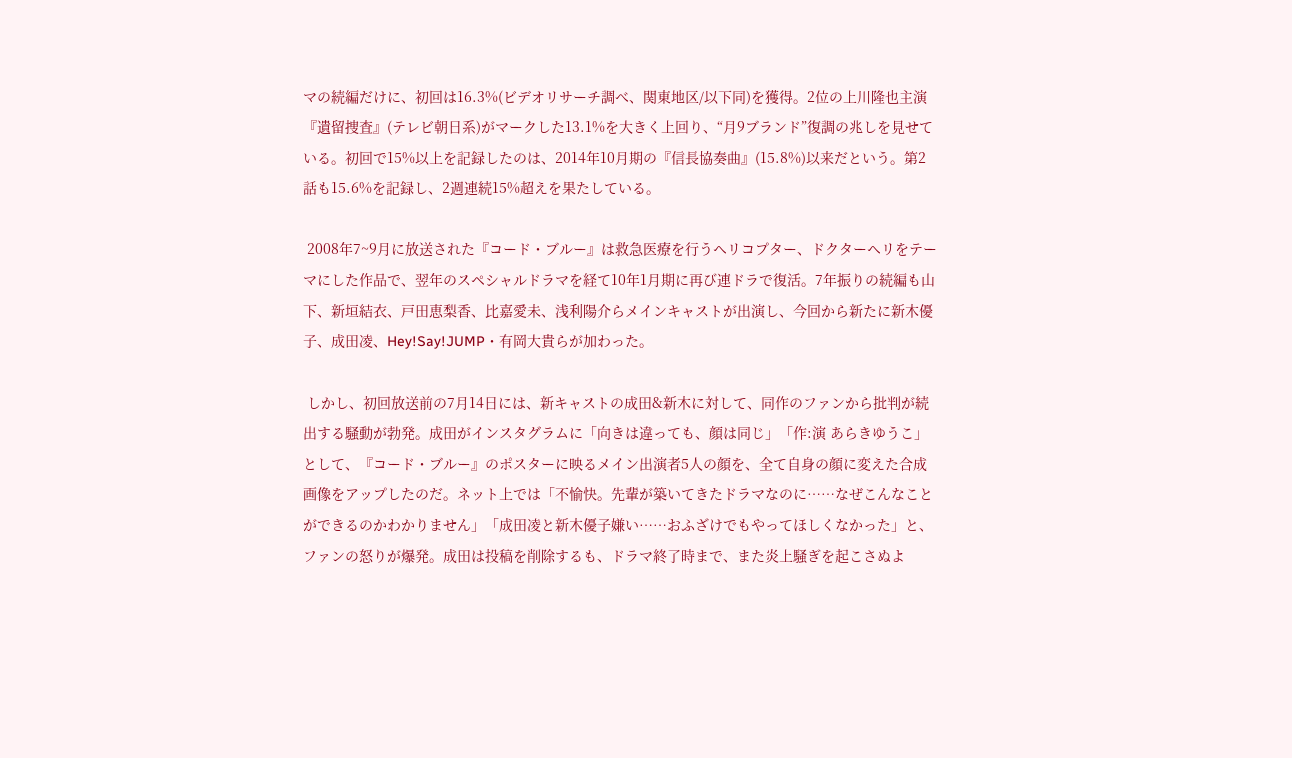マの続編だけに、初回は16.3%(ビデオリサーチ調べ、関東地区/以下同)を獲得。2位の上川隆也主演『遺留捜査』(テレビ朝日系)がマークした13.1%を大きく上回り、“月9ブランド”復調の兆しを見せている。初回で15%以上を記録したのは、2014年10月期の『信長協奏曲』(15.8%)以来だという。第2話も15.6%を記録し、2週連続15%超えを果たしている。

 2008年7~9月に放送された『コード・ブルー』は救急医療を行うヘリコプター、ドクターヘリをテーマにした作品で、翌年のスペシャルドラマを経て10年1月期に再び連ドラで復活。7年振りの続編も山下、新垣結衣、戸田恵梨香、比嘉愛未、浅利陽介らメインキャストが出演し、今回から新たに新木優子、成田凌、Hey!Say!JUMP・有岡大貴らが加わった。

 しかし、初回放送前の7月14日には、新キャストの成田&新木に対して、同作のファンから批判が続出する騒動が勃発。成田がインスタグラムに「向きは違っても、顔は同じ」「作:演 あらきゆうこ」として、『コード・ブルー』のポスターに映るメイン出演者5人の顔を、全て自身の顔に変えた合成画像をアップしたのだ。ネット上では「不愉快。先輩が築いてきたドラマなのに……なぜこんなことができるのかわかりません」「成田凌と新木優子嫌い……おふざけでもやってほしくなかった」と、ファンの怒りが爆発。成田は投稿を削除するも、ドラマ終了時まで、また炎上騒ぎを起こさぬよ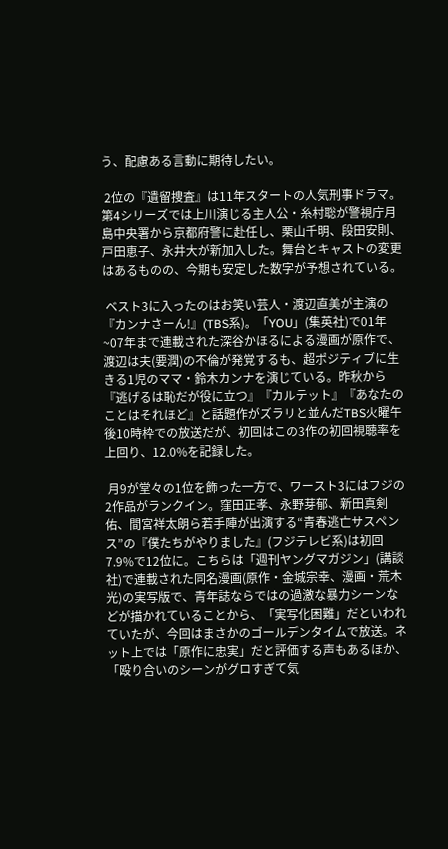う、配慮ある言動に期待したい。

 2位の『遺留捜査』は11年スタートの人気刑事ドラマ。第4シリーズでは上川演じる主人公・糸村聡が警視庁月島中央署から京都府警に赴任し、栗山千明、段田安則、戸田恵子、永井大が新加入した。舞台とキャストの変更はあるものの、今期も安定した数字が予想されている。

 ベスト3に入ったのはお笑い芸人・渡辺直美が主演の『カンナさーん!』(TBS系)。「YOU」(集英社)で01年~07年まで連載された深谷かほるによる漫画が原作で、渡辺は夫(要潤)の不倫が発覚するも、超ポジティブに生きる1児のママ・鈴木カンナを演じている。昨秋から『逃げるは恥だが役に立つ』『カルテット』『あなたのことはそれほど』と話題作がズラリと並んだTBS火曜午後10時枠での放送だが、初回はこの3作の初回視聴率を上回り、12.0%を記録した。

 月9が堂々の1位を飾った一方で、ワースト3にはフジの2作品がランクイン。窪田正孝、永野芽郁、新田真剣佑、間宮祥太朗ら若手陣が出演する“青春逃亡サスペンス”の『僕たちがやりました』(フジテレビ系)は初回7.9%で12位に。こちらは「週刊ヤングマガジン」(講談社)で連載された同名漫画(原作・金城宗幸、漫画・荒木光)の実写版で、青年誌ならではの過激な暴力シーンなどが描かれていることから、「実写化困難」だといわれていたが、今回はまさかのゴールデンタイムで放送。ネット上では「原作に忠実」だと評価する声もあるほか、「殴り合いのシーンがグロすぎて気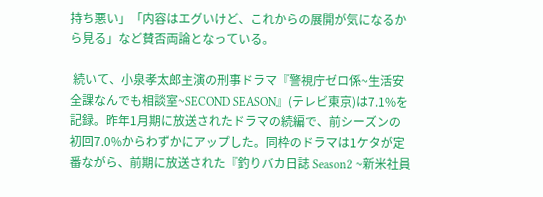持ち悪い」「内容はエグいけど、これからの展開が気になるから見る」など賛否両論となっている。

 続いて、小泉孝太郎主演の刑事ドラマ『警視庁ゼロ係~生活安全課なんでも相談室~SECOND SEASON』(テレビ東京)は7.1%を記録。昨年1月期に放送されたドラマの続編で、前シーズンの初回7.0%からわずかにアップした。同枠のドラマは1ケタが定番ながら、前期に放送された『釣りバカ日誌 Season2 ~新米社員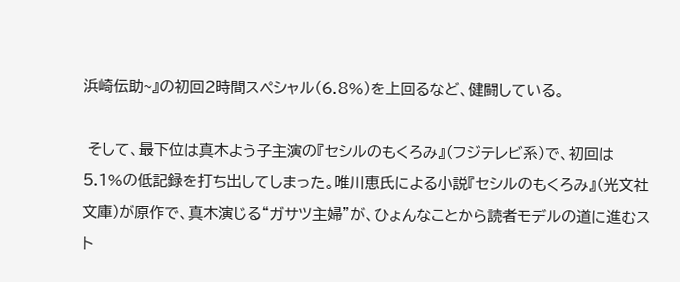浜崎伝助~』の初回2時間スペシャル(6.8%)を上回るなど、健闘している。

 そして、最下位は真木よう子主演の『セシルのもくろみ』(フジテレビ系)で、初回は5.1%の低記録を打ち出してしまった。唯川恵氏による小説『セシルのもくろみ』(光文社文庫)が原作で、真木演じる“ガサツ主婦”が、ひょんなことから読者モデルの道に進むスト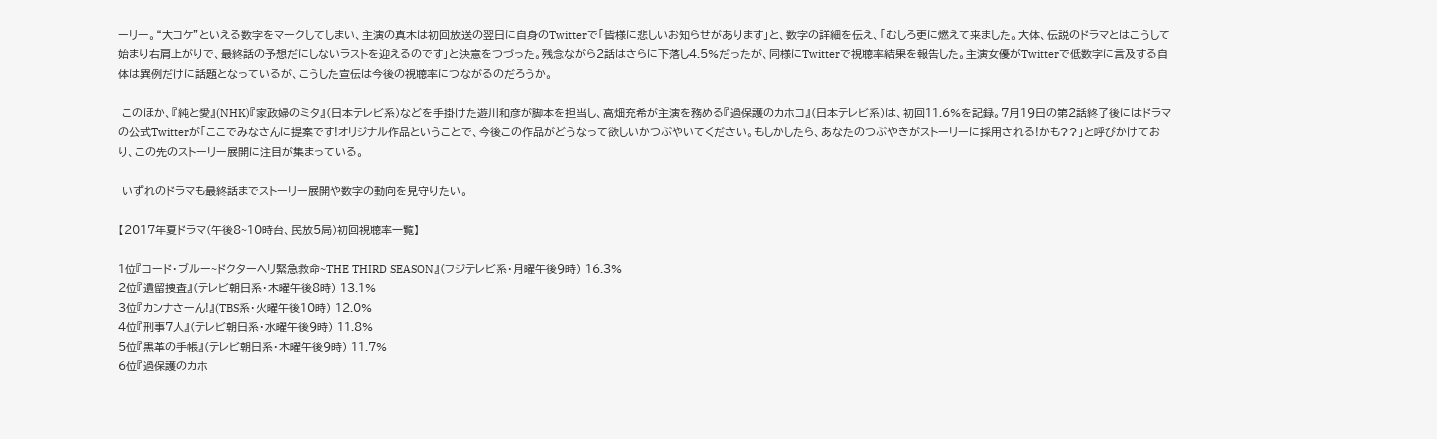ーリー。“大コケ”といえる数字をマークしてしまい、主演の真木は初回放送の翌日に自身のTwitterで「皆様に悲しいお知らせがあります」と、数字の詳細を伝え、「むしろ更に燃えて来ました。大体、伝説のドラマとはこうして始まり右肩上がりで、最終話の予想だにしないラストを迎えるのです」と決意をつづった。残念ながら2話はさらに下落し4.5%だったが、同様にTwitterで視聴率結果を報告した。主演女優がTwitterで低数字に言及する自体は異例だけに話題となっているが、こうした宣伝は今後の視聴率につながるのだろうか。

 このほか、『純と愛』(NHK)『家政婦のミタ』(日本テレビ系)などを手掛けた遊川和彦が脚本を担当し、高畑充希が主演を務める『過保護のカホコ』(日本テレビ系)は、初回11.6%を記録。7月19日の第2話終了後にはドラマの公式Twitterが「ここでみなさんに提案です!オリジナル作品ということで、今後この作品がどうなって欲しいかつぶやいてください。もしかしたら、あなたのつぶやきがストーリーに採用される!かも??」と呼びかけており、この先のストーリー展開に注目が集まっている。

 いずれのドラマも最終話までストーリー展開や数字の動向を見守りたい。

【2017年夏ドラマ(午後8~10時台、民放5局)初回視聴率一覧】

1位『コード・ブルー~ドクターヘリ緊急救命~THE THIRD SEASON』(フジテレビ系・月曜午後9時) 16.3%
2位『遺留捜査』(テレビ朝日系・木曜午後8時) 13.1%
3位『カンナさーん!』(TBS系・火曜午後10時) 12.0%
4位『刑事7人』(テレビ朝日系・水曜午後9時) 11.8%
5位『黒革の手帳』(テレビ朝日系・木曜午後9時) 11.7%
6位『過保護のカホ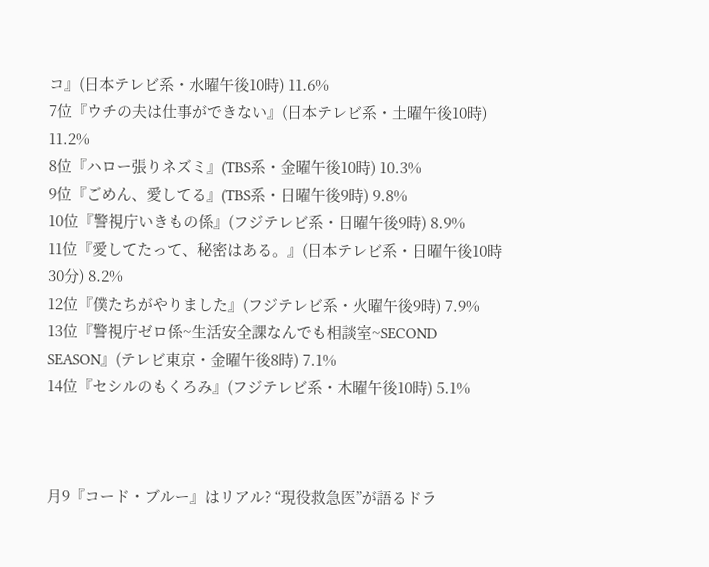コ』(日本テレビ系・水曜午後10時) 11.6%
7位『ウチの夫は仕事ができない』(日本テレビ系・土曜午後10時) 11.2%
8位『ハロー張りネズミ』(TBS系・金曜午後10時) 10.3%
9位『ごめん、愛してる』(TBS系・日曜午後9時) 9.8%
10位『警視庁いきもの係』(フジテレビ系・日曜午後9時) 8.9%
11位『愛してたって、秘密はある。』(日本テレビ系・日曜午後10時30分) 8.2%
12位『僕たちがやりました』(フジテレビ系・火曜午後9時) 7.9%
13位『警視庁ゼロ係~生活安全課なんでも相談室~SECOND SEASON』(テレビ東京・金曜午後8時) 7.1%
14位『セシルのもくろみ』(フジテレビ系・木曜午後10時) 5.1%



月9『コード・ブルー』はリアル? “現役救急医”が語るドラ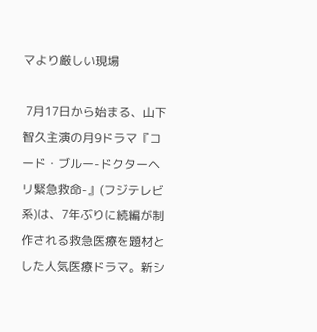マより厳しい現場

 7月17日から始まる、山下智久主演の月9ドラマ『コード・ブルー-ドクターヘリ緊急救命-』(フジテレビ系)は、7年ぶりに続編が制作される救急医療を題材とした人気医療ドラマ。新シ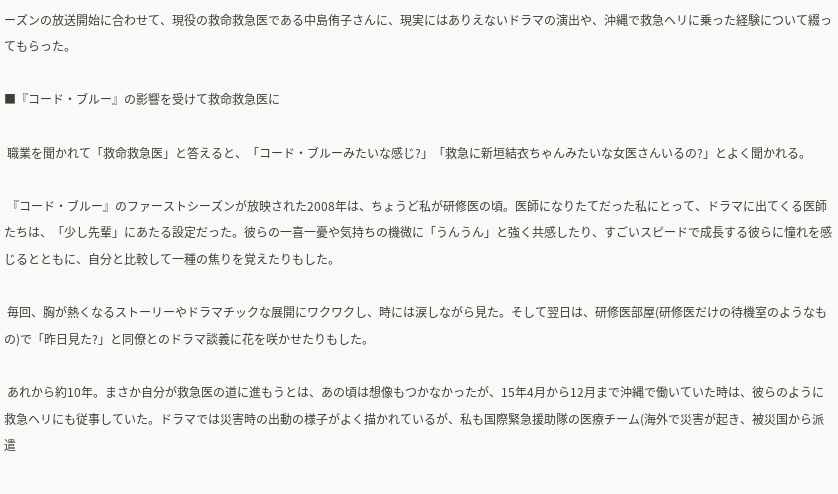ーズンの放送開始に合わせて、現役の救命救急医である中島侑子さんに、現実にはありえないドラマの演出や、沖縄で救急ヘリに乗った経験について綴ってもらった。

■『コード・ブルー』の影響を受けて救命救急医に

 職業を聞かれて「救命救急医」と答えると、「コード・ブルーみたいな感じ?」「救急に新垣結衣ちゃんみたいな女医さんいるの?」とよく聞かれる。

 『コード・ブルー』のファーストシーズンが放映された2008年は、ちょうど私が研修医の頃。医師になりたてだった私にとって、ドラマに出てくる医師たちは、「少し先輩」にあたる設定だった。彼らの一喜一憂や気持ちの機微に「うんうん」と強く共感したり、すごいスピードで成長する彼らに憧れを感じるとともに、自分と比較して一種の焦りを覚えたりもした。

 毎回、胸が熱くなるストーリーやドラマチックな展開にワクワクし、時には涙しながら見た。そして翌日は、研修医部屋(研修医だけの待機室のようなもの)で「昨日見た?」と同僚とのドラマ談義に花を咲かせたりもした。

 あれから約10年。まさか自分が救急医の道に進もうとは、あの頃は想像もつかなかったが、15年4月から12月まで沖縄で働いていた時は、彼らのように救急ヘリにも従事していた。ドラマでは災害時の出動の様子がよく描かれているが、私も国際緊急援助隊の医療チーム(海外で災害が起き、被災国から派遣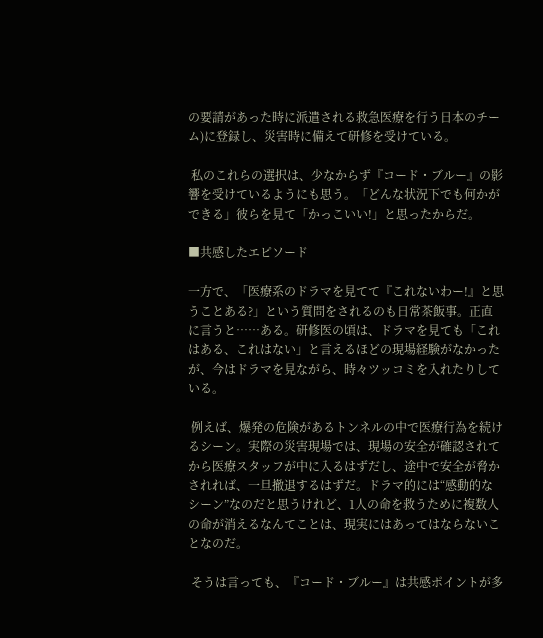の要請があった時に派遣される救急医療を行う日本のチーム)に登録し、災害時に備えて研修を受けている。

 私のこれらの選択は、少なからず『コード・ブルー』の影響を受けているようにも思う。「どんな状況下でも何かができる」彼らを見て「かっこいい!」と思ったからだ。

■共感したエピソード

一方で、「医療系のドラマを見てて『これないわー!』と思うことある?」という質問をされるのも日常茶飯事。正直に言うと……ある。研修医の頃は、ドラマを見ても「これはある、これはない」と言えるほどの現場経験がなかったが、今はドラマを見ながら、時々ツッコミを入れたりしている。

 例えば、爆発の危険があるトンネルの中で医療行為を続けるシーン。実際の災害現場では、現場の安全が確認されてから医療スタッフが中に入るはずだし、途中で安全が脅かされれば、一旦撤退するはずだ。ドラマ的には“感動的なシーン”なのだと思うけれど、1人の命を救うために複数人の命が消えるなんてことは、現実にはあってはならないことなのだ。

 そうは言っても、『コード・ブルー』は共感ポイントが多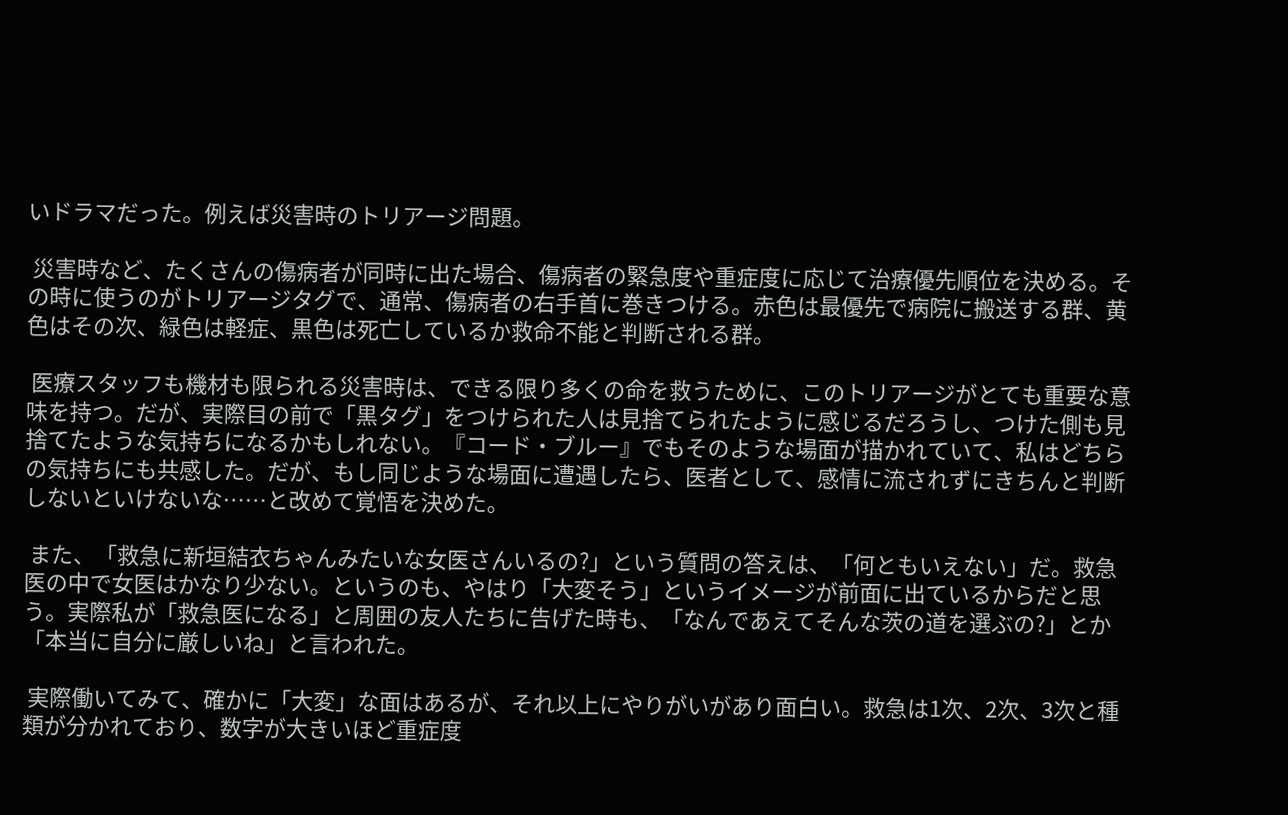いドラマだった。例えば災害時のトリアージ問題。

 災害時など、たくさんの傷病者が同時に出た場合、傷病者の緊急度や重症度に応じて治療優先順位を決める。その時に使うのがトリアージタグで、通常、傷病者の右手首に巻きつける。赤色は最優先で病院に搬送する群、黄色はその次、緑色は軽症、黒色は死亡しているか救命不能と判断される群。

 医療スタッフも機材も限られる災害時は、できる限り多くの命を救うために、このトリアージがとても重要な意味を持つ。だが、実際目の前で「黒タグ」をつけられた人は見捨てられたように感じるだろうし、つけた側も見捨てたような気持ちになるかもしれない。『コード・ブルー』でもそのような場面が描かれていて、私はどちらの気持ちにも共感した。だが、もし同じような場面に遭遇したら、医者として、感情に流されずにきちんと判断しないといけないな……と改めて覚悟を決めた。

 また、「救急に新垣結衣ちゃんみたいな女医さんいるの?」という質問の答えは、「何ともいえない」だ。救急医の中で女医はかなり少ない。というのも、やはり「大変そう」というイメージが前面に出ているからだと思う。実際私が「救急医になる」と周囲の友人たちに告げた時も、「なんであえてそんな茨の道を選ぶの?」とか「本当に自分に厳しいね」と言われた。

 実際働いてみて、確かに「大変」な面はあるが、それ以上にやりがいがあり面白い。救急は1次、2次、3次と種類が分かれており、数字が大きいほど重症度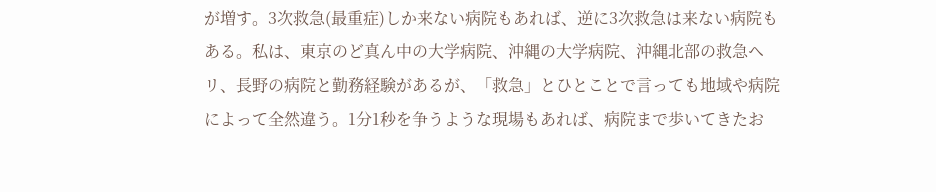が増す。3次救急(最重症)しか来ない病院もあれば、逆に3次救急は来ない病院もある。私は、東京のど真ん中の大学病院、沖縄の大学病院、沖縄北部の救急ヘリ、長野の病院と勤務経験があるが、「救急」とひとことで言っても地域や病院によって全然違う。1分1秒を争うような現場もあれば、病院まで歩いてきたお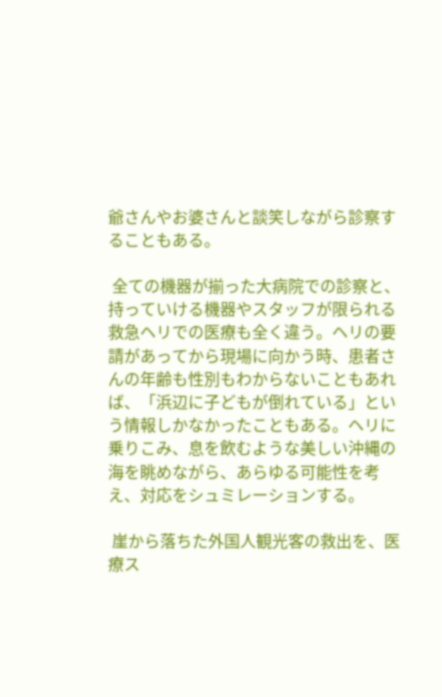爺さんやお婆さんと談笑しながら診察することもある。

 全ての機器が揃った大病院での診察と、持っていける機器やスタッフが限られる救急ヘリでの医療も全く違う。ヘリの要請があってから現場に向かう時、患者さんの年齢も性別もわからないこともあれば、「浜辺に子どもが倒れている」という情報しかなかったこともある。ヘリに乗りこみ、息を飲むような美しい沖縄の海を眺めながら、あらゆる可能性を考え、対応をシュミレーションする。

 崖から落ちた外国人観光客の救出を、医療ス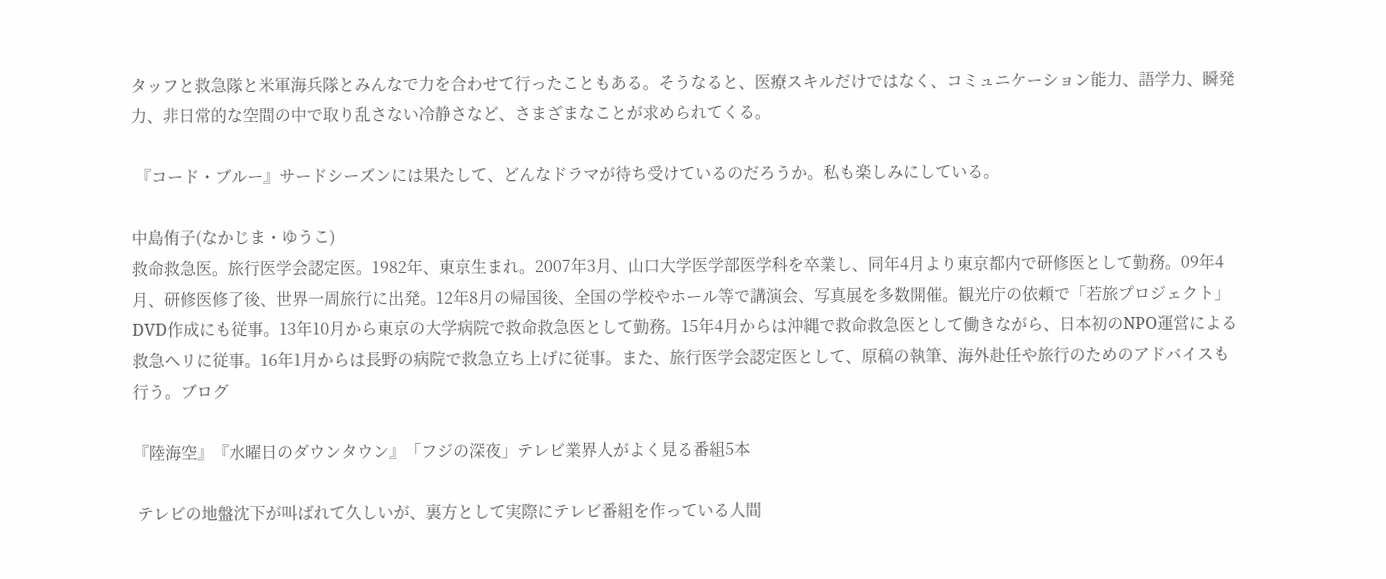タッフと救急隊と米軍海兵隊とみんなで力を合わせて行ったこともある。そうなると、医療スキルだけではなく、コミュニケーション能力、語学力、瞬発力、非日常的な空間の中で取り乱さない冷静さなど、さまざまなことが求められてくる。

 『コード・ブルー』サードシーズンには果たして、どんなドラマが待ち受けているのだろうか。私も楽しみにしている。

中島侑子(なかじま・ゆうこ)
救命救急医。旅行医学会認定医。1982年、東京生まれ。2007年3月、山口大学医学部医学科を卒業し、同年4月より東京都内で研修医として勤務。09年4月、研修医修了後、世界一周旅行に出発。12年8月の帰国後、全国の学校やホール等で講演会、写真展を多数開催。観光庁の依頼で「若旅プロジェクト」DVD作成にも従事。13年10月から東京の大学病院で救命救急医として勤務。15年4月からは沖縄で救命救急医として働きながら、日本初のNPO運営による救急ヘリに従事。16年1月からは長野の病院で救急立ち上げに従事。また、旅行医学会認定医として、原稿の執筆、海外赴任や旅行のためのアドバイスも行う。ブログ

『陸海空』『水曜日のダウンタウン』「フジの深夜」テレビ業界人がよく見る番組5本

 テレビの地盤沈下が叫ばれて久しいが、裏方として実際にテレビ番組を作っている人間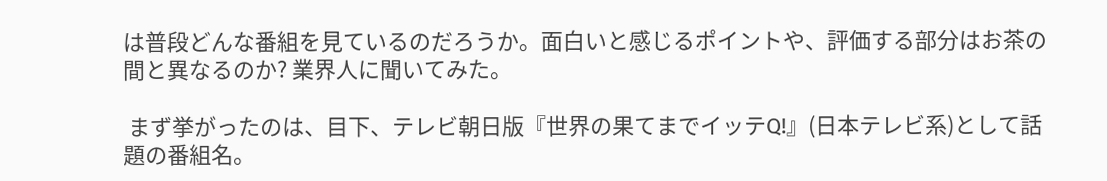は普段どんな番組を見ているのだろうか。面白いと感じるポイントや、評価する部分はお茶の間と異なるのか? 業界人に聞いてみた。

 まず挙がったのは、目下、テレビ朝日版『世界の果てまでイッテQ!』(日本テレビ系)として話題の番組名。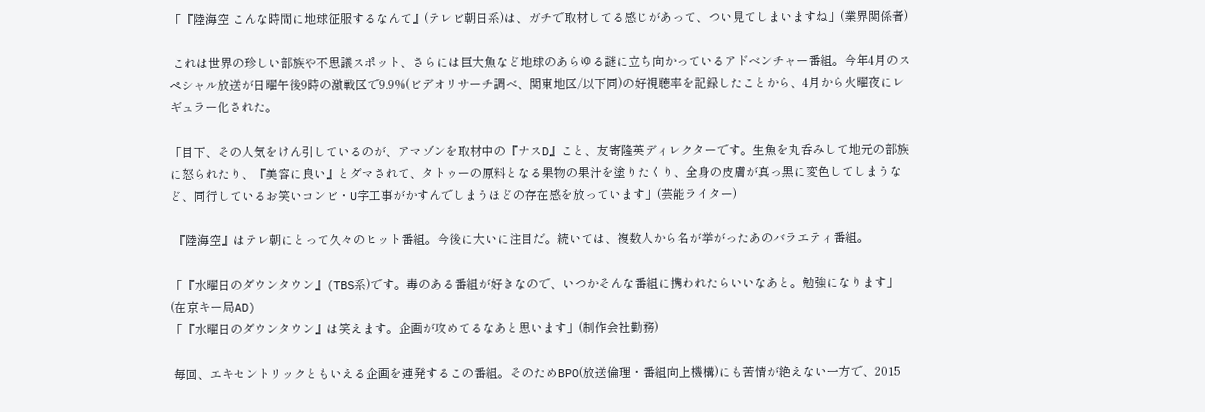「『陸海空 こんな時間に地球征服するなんて』(テレビ朝日系)は、ガチで取材してる感じがあって、つい見てしまいますね」(業界関係者)

 これは世界の珍しい部族や不思議スポット、さらには巨大魚など地球のあらゆる謎に立ち向かっているアドベンチャー番組。今年4月のスペシャル放送が日曜午後9時の激戦区で9.9%(ビデオリサーチ調べ、関東地区/以下同)の好視聴率を記録したことから、4月から火曜夜にレギュラー化された。

「目下、その人気をけん引しているのが、アマゾンを取材中の『ナスD』こと、友寄隆英ディレクターです。生魚を丸呑みして地元の部族に怒られたり、『美容に良い』とダマされて、タトゥーの原料となる果物の果汁を塗りたくり、全身の皮膚が真っ黒に変色してしまうなど、同行しているお笑いコンビ・U字工事がかすんでしまうほどの存在感を放っています」(芸能ライター)

 『陸海空』はテレ朝にとって久々のヒット番組。今後に大いに注目だ。続いては、複数人から名が挙がったあのバラエティ番組。

「『水曜日のダウンタウン』(TBS系)です。毒のある番組が好きなので、いつかそんな番組に携われたらいいなあと。勉強になります」(在京キー局AD)
「『水曜日のダウンタウン』は笑えます。企画が攻めてるなあと思います」(制作会社勤務)

 毎回、エキセントリックともいえる企画を連発するこの番組。そのためBPO(放送倫理・番組向上機構)にも苦情が絶えない一方で、2015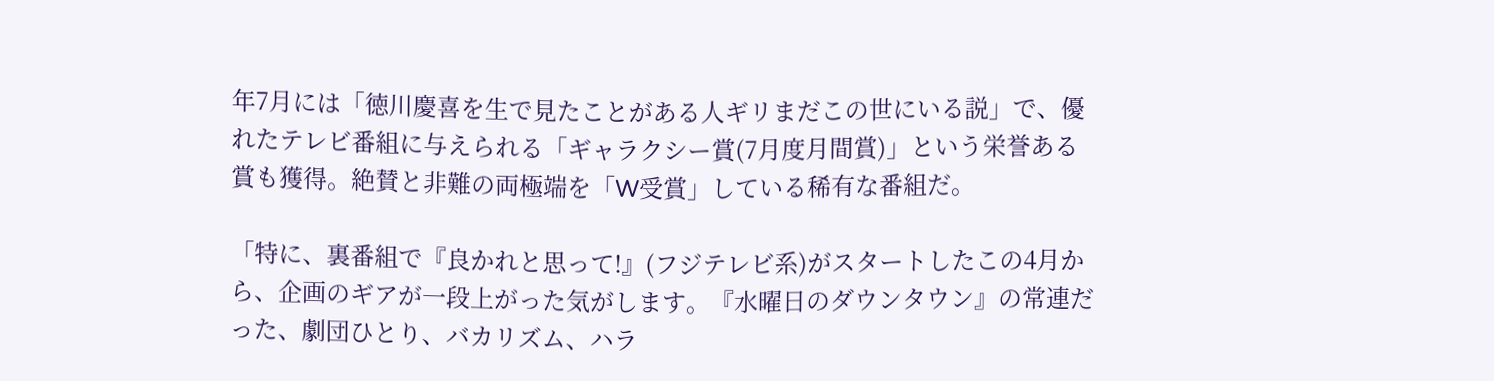年7月には「徳川慶喜を生で見たことがある人ギリまだこの世にいる説」で、優れたテレビ番組に与えられる「ギャラクシー賞(7月度月間賞)」という栄誉ある賞も獲得。絶賛と非難の両極端を「W受賞」している稀有な番組だ。

「特に、裏番組で『良かれと思って!』(フジテレビ系)がスタートしたこの4月から、企画のギアが一段上がった気がします。『水曜日のダウンタウン』の常連だった、劇団ひとり、バカリズム、ハラ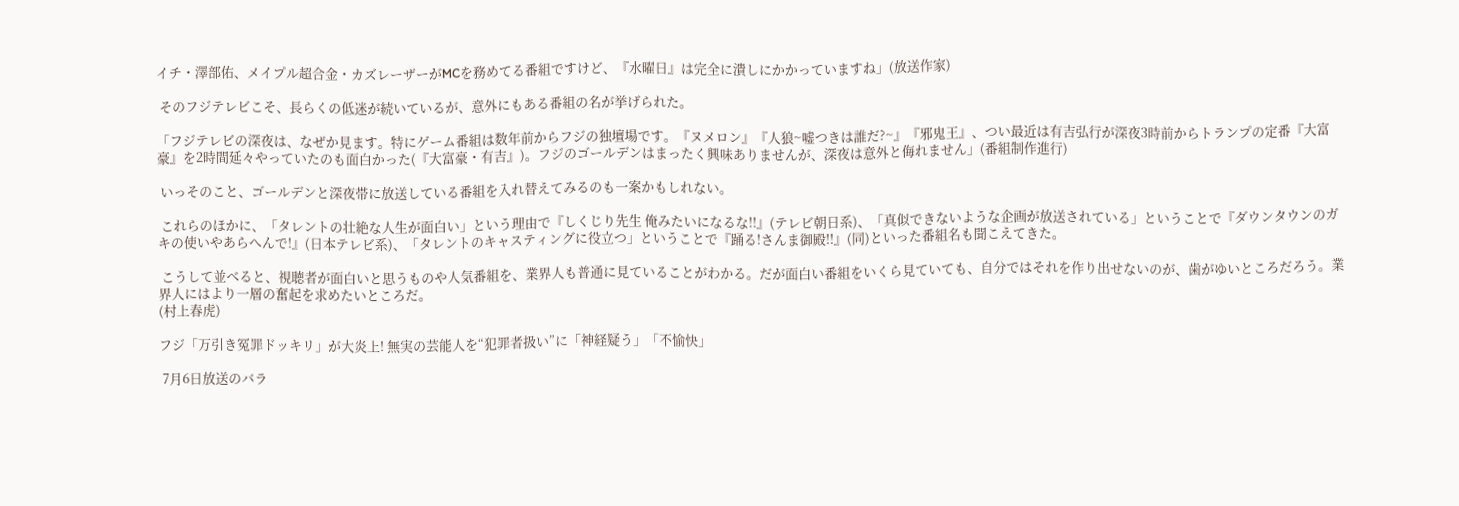イチ・澤部佑、メイプル超合金・カズレーザーがMCを務めてる番組ですけど、『水曜日』は完全に潰しにかかっていますね」(放送作家)

 そのフジテレビこそ、長らくの低迷が続いているが、意外にもある番組の名が挙げられた。

「フジテレビの深夜は、なぜか見ます。特にゲーム番組は数年前からフジの独壇場です。『ヌメロン』『人狼~嘘つきは誰だ?~』『邪鬼王』、つい最近は有吉弘行が深夜3時前からトランプの定番『大富豪』を2時間延々やっていたのも面白かった(『大富豪・有吉』)。フジのゴールデンはまったく興味ありませんが、深夜は意外と侮れません」(番組制作進行)

 いっそのこと、ゴールデンと深夜帯に放送している番組を入れ替えてみるのも一案かもしれない。

 これらのほかに、「タレントの壮絶な人生が面白い」という理由で『しくじり先生 俺みたいになるな!!』(テレビ朝日系)、「真似できないような企画が放送されている」ということで『ダウンタウンのガキの使いやあらへんで!』(日本テレビ系)、「タレントのキャスティングに役立つ」ということで『踊る!さんま御殿!!』(同)といった番組名も聞こえてきた。

 こうして並べると、視聴者が面白いと思うものや人気番組を、業界人も普通に見ていることがわかる。だが面白い番組をいくら見ていても、自分ではそれを作り出せないのが、歯がゆいところだろう。業界人にはより一層の奮起を求めたいところだ。
(村上春虎)

フジ「万引き冤罪ドッキリ」が大炎上! 無実の芸能人を“犯罪者扱い”に「神経疑う」「不愉快」

 7月6日放送のバラ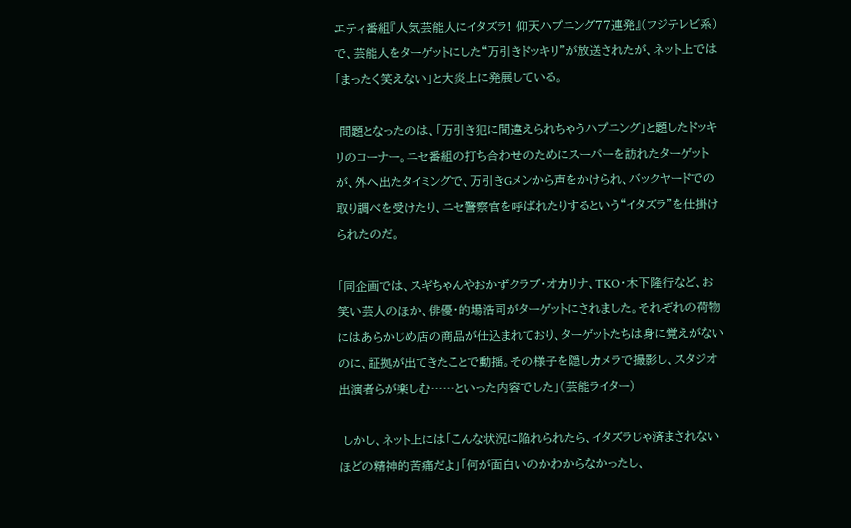エティ番組『人気芸能人にイタズラ! 仰天ハプニング77連発』(フジテレビ系)で、芸能人をターゲットにした“万引きドッキリ”が放送されたが、ネット上では「まったく笑えない」と大炎上に発展している。

 問題となったのは、「万引き犯に間違えられちゃうハプニング」と題したドッキリのコーナー。ニセ番組の打ち合わせのためにスーパーを訪れたターゲットが、外へ出たタイミングで、万引きGメンから声をかけられ、バックヤードでの取り調べを受けたり、ニセ警察官を呼ばれたりするという“イタズラ”を仕掛けられたのだ。

「同企画では、スギちゃんやおかずクラブ・オカリナ、TKO・木下隆行など、お笑い芸人のほか、俳優・的場浩司がターゲットにされました。それぞれの荷物にはあらかじめ店の商品が仕込まれており、ターゲットたちは身に覚えがないのに、証拠が出てきたことで動揺。その様子を隠しカメラで撮影し、スタジオ出演者らが楽しむ……といった内容でした」(芸能ライター)

 しかし、ネット上には「こんな状況に陥れられたら、イタズラじゃ済まされないほどの精神的苦痛だよ」「何が面白いのかわからなかったし、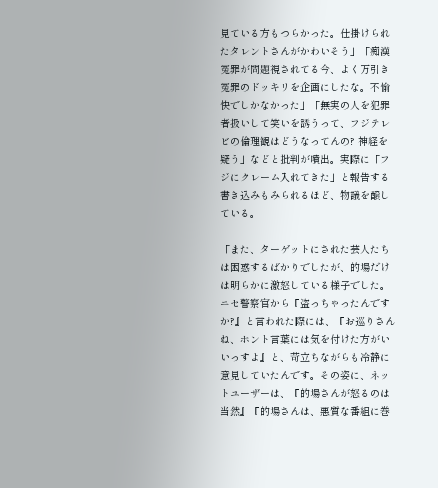見ている方もつらかった。仕掛けられたタレントさんがかわいそう」「痴漢冤罪が問題視されてる今、よく万引き冤罪のドッキリを企画にしたな。不愉快でしかなかった」「無実の人を犯罪者扱いして笑いを誘うって、フジテレビの倫理観はどうなってんの? 神経を疑う」などと批判が噴出。実際に「フジにクレーム入れてきた」と報告する書き込みもみられるほど、物議を醸している。

「また、ターゲットにされた芸人たちは困惑するばかりでしたが、的場だけは明らかに激怒している様子でした。ニセ警察官から『盗っちゃったんですか?』と言われた際には、『お巡りさんね、ホント言葉には気を付けた方がいいっすよ』と、苛立ちながらも冷静に意見していたんです。その姿に、ネットユーザーは、『的場さんが怒るのは当然』『的場さんは、悪質な番組に巻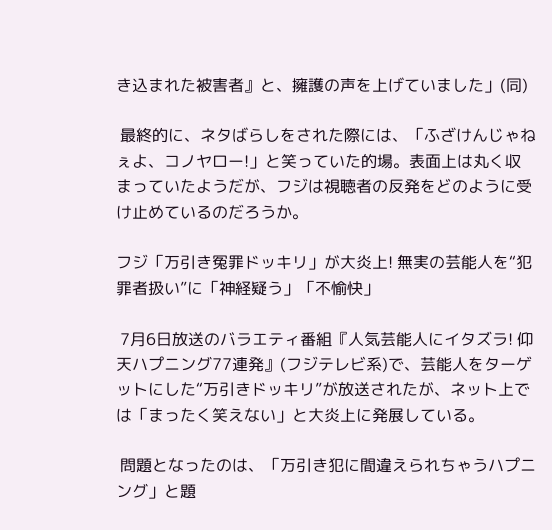き込まれた被害者』と、擁護の声を上げていました」(同)

 最終的に、ネタばらしをされた際には、「ふざけんじゃねぇよ、コノヤロー!」と笑っていた的場。表面上は丸く収まっていたようだが、フジは視聴者の反発をどのように受け止めているのだろうか。

フジ「万引き冤罪ドッキリ」が大炎上! 無実の芸能人を“犯罪者扱い”に「神経疑う」「不愉快」

 7月6日放送のバラエティ番組『人気芸能人にイタズラ! 仰天ハプニング77連発』(フジテレビ系)で、芸能人をターゲットにした“万引きドッキリ”が放送されたが、ネット上では「まったく笑えない」と大炎上に発展している。

 問題となったのは、「万引き犯に間違えられちゃうハプニング」と題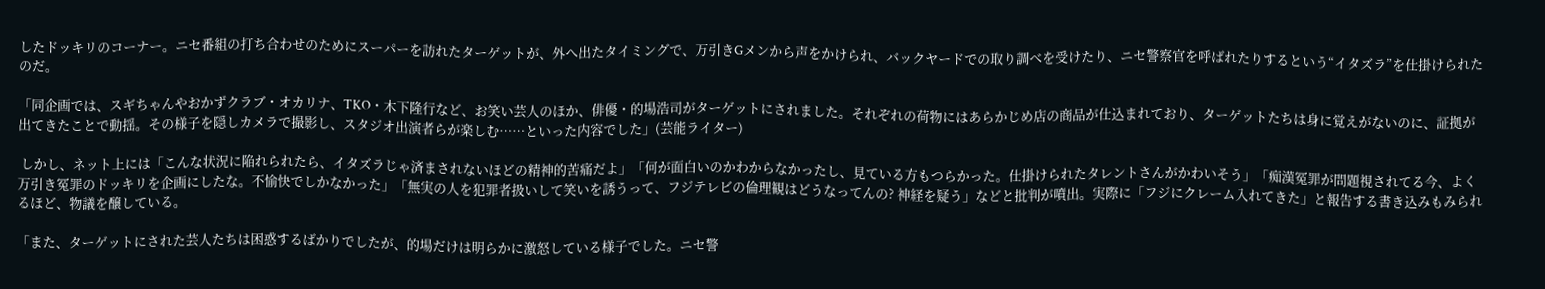したドッキリのコーナー。ニセ番組の打ち合わせのためにスーパーを訪れたターゲットが、外へ出たタイミングで、万引きGメンから声をかけられ、バックヤードでの取り調べを受けたり、ニセ警察官を呼ばれたりするという“イタズラ”を仕掛けられたのだ。

「同企画では、スギちゃんやおかずクラブ・オカリナ、TKO・木下隆行など、お笑い芸人のほか、俳優・的場浩司がターゲットにされました。それぞれの荷物にはあらかじめ店の商品が仕込まれており、ターゲットたちは身に覚えがないのに、証拠が出てきたことで動揺。その様子を隠しカメラで撮影し、スタジオ出演者らが楽しむ……といった内容でした」(芸能ライター)

 しかし、ネット上には「こんな状況に陥れられたら、イタズラじゃ済まされないほどの精神的苦痛だよ」「何が面白いのかわからなかったし、見ている方もつらかった。仕掛けられたタレントさんがかわいそう」「痴漢冤罪が問題視されてる今、よく万引き冤罪のドッキリを企画にしたな。不愉快でしかなかった」「無実の人を犯罪者扱いして笑いを誘うって、フジテレビの倫理観はどうなってんの? 神経を疑う」などと批判が噴出。実際に「フジにクレーム入れてきた」と報告する書き込みもみられるほど、物議を醸している。

「また、ターゲットにされた芸人たちは困惑するばかりでしたが、的場だけは明らかに激怒している様子でした。ニセ警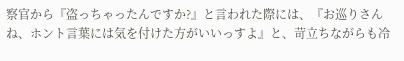察官から『盗っちゃったんですか?』と言われた際には、『お巡りさんね、ホント言葉には気を付けた方がいいっすよ』と、苛立ちながらも冷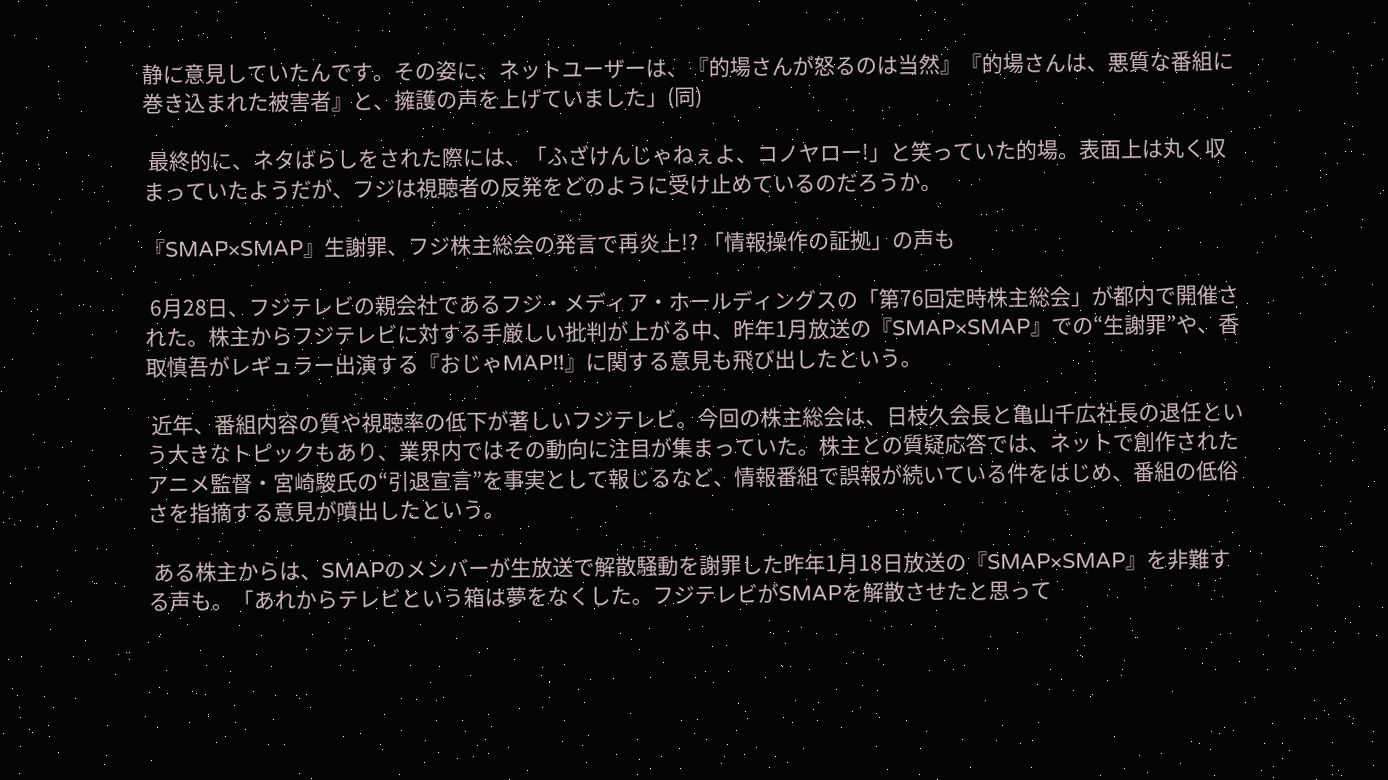静に意見していたんです。その姿に、ネットユーザーは、『的場さんが怒るのは当然』『的場さんは、悪質な番組に巻き込まれた被害者』と、擁護の声を上げていました」(同)

 最終的に、ネタばらしをされた際には、「ふざけんじゃねぇよ、コノヤロー!」と笑っていた的場。表面上は丸く収まっていたようだが、フジは視聴者の反発をどのように受け止めているのだろうか。

『SMAP×SMAP』生謝罪、フジ株主総会の発言で再炎上!? 「情報操作の証拠」の声も

 6月28日、フジテレビの親会社であるフジ・メディア・ホールディングスの「第76回定時株主総会」が都内で開催された。株主からフジテレビに対する手厳しい批判が上がる中、昨年1月放送の『SMAP×SMAP』での“生謝罪”や、香取慎吾がレギュラー出演する『おじゃMAP!!』に関する意見も飛び出したという。

 近年、番組内容の質や視聴率の低下が著しいフジテレビ。今回の株主総会は、日枝久会長と亀山千広社長の退任という大きなトピックもあり、業界内ではその動向に注目が集まっていた。株主との質疑応答では、ネットで創作されたアニメ監督・宮崎駿氏の“引退宣言”を事実として報じるなど、情報番組で誤報が続いている件をはじめ、番組の低俗さを指摘する意見が噴出したという。

 ある株主からは、SMAPのメンバーが生放送で解散騒動を謝罪した昨年1月18日放送の『SMAP×SMAP』を非難する声も。「あれからテレビという箱は夢をなくした。フジテレビがSMAPを解散させたと思って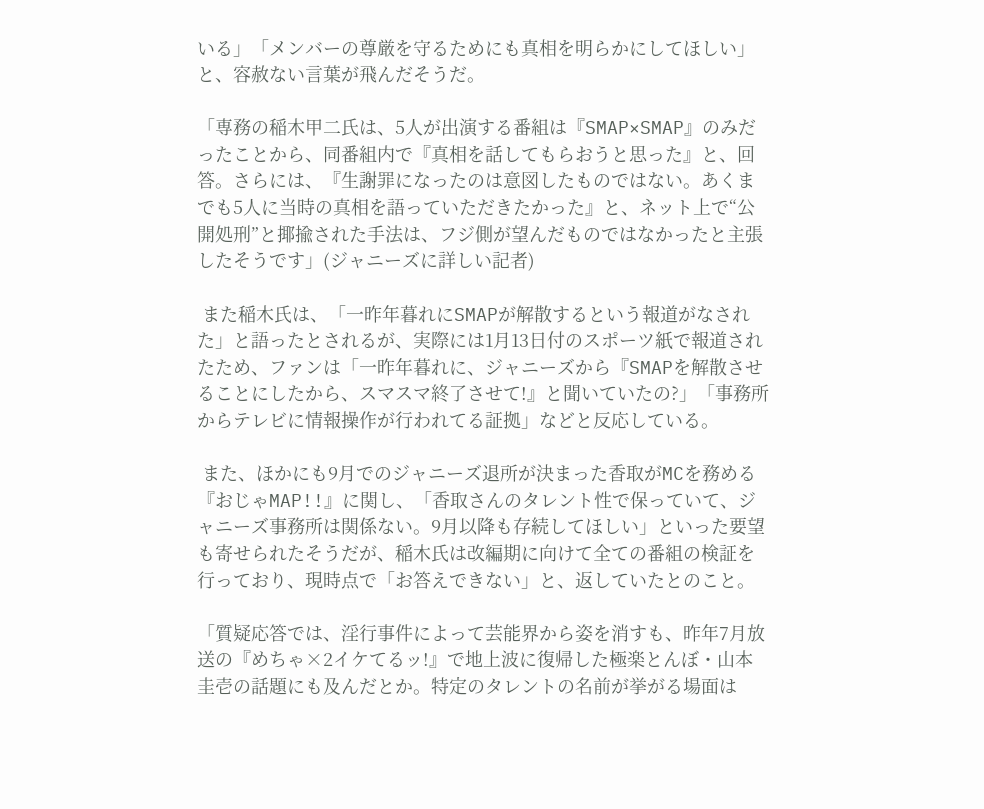いる」「メンバーの尊厳を守るためにも真相を明らかにしてほしい」と、容赦ない言葉が飛んだそうだ。

「専務の稲木甲二氏は、5人が出演する番組は『SMAP×SMAP』のみだったことから、同番組内で『真相を話してもらおうと思った』と、回答。さらには、『生謝罪になったのは意図したものではない。あくまでも5人に当時の真相を語っていただきたかった』と、ネット上で“公開処刑”と揶揄された手法は、フジ側が望んだものではなかったと主張したそうです」(ジャニーズに詳しい記者)

 また稲木氏は、「一昨年暮れにSMAPが解散するという報道がなされた」と語ったとされるが、実際には1月13日付のスポーツ紙で報道されたため、ファンは「一昨年暮れに、ジャニーズから『SMAPを解散させることにしたから、スマスマ終了させて!』と聞いていたの?」「事務所からテレビに情報操作が行われてる証拠」などと反応している。

 また、ほかにも9月でのジャニーズ退所が決まった香取がMCを務める『おじゃMAP!!』に関し、「香取さんのタレント性で保っていて、ジャニーズ事務所は関係ない。9月以降も存続してほしい」といった要望も寄せられたそうだが、稲木氏は改編期に向けて全ての番組の検証を行っており、現時点で「お答えできない」と、返していたとのこと。

「質疑応答では、淫行事件によって芸能界から姿を消すも、昨年7月放送の『めちゃ×2イケてるッ!』で地上波に復帰した極楽とんぼ・山本圭壱の話題にも及んだとか。特定のタレントの名前が挙がる場面は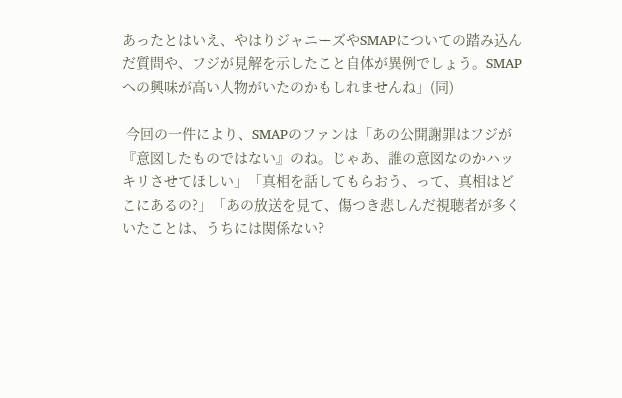あったとはいえ、やはりジャニーズやSMAPについての踏み込んだ質問や、フジが見解を示したこと自体が異例でしょう。SMAPへの興味が高い人物がいたのかもしれませんね」(同)

 今回の一件により、SMAPのファンは「あの公開謝罪はフジが『意図したものではない』のね。じゃあ、誰の意図なのかハッキリさせてほしい」「真相を話してもらおう、って、真相はどこにあるの?」「あの放送を見て、傷つき悲しんだ視聴者が多くいたことは、うちには関係ない?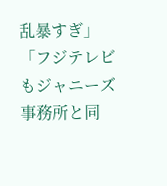乱暴すぎ」「フジテレビもジャニーズ事務所と同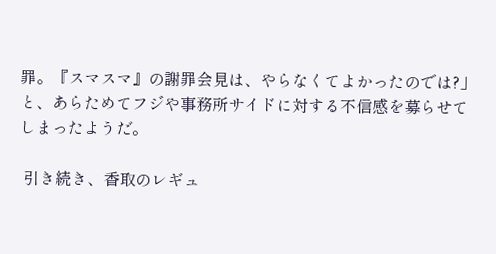罪。『スマスマ』の謝罪会見は、やらなくてよかったのでは?」と、あらためてフジや事務所サイドに対する不信感を募らせてしまったようだ。

 引き続き、香取のレギュ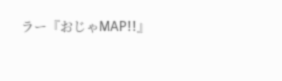ラー『おじゃMAP!!』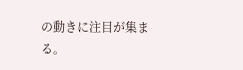の動きに注目が集まる。